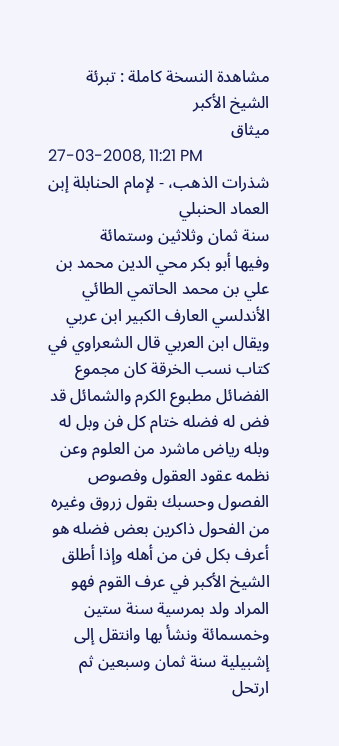مشاهدة النسخة كاملة : تبرئة الشيخ الأكبر
ميثاق
27-03-2008, 11:21 PM
شذرات الذهب، - لإمام الحنابلة إبن العماد الحنبلي
سنة ثمان وثلاثين وستمائة
وفيها أبو بكر محي الدين محمد بن علي بن محمد الحاتمي الطائي الأندلسي العارف الكبير ابن عربي ويقال ابن العربي قال الشعراوي في كتاب نسب الخرقة كان مجموع الفضائل مطبوع الكرم والشمائل قد فض له فضله ختام كل فن وبل له وبله رياض ماشرد من العلوم وعن نظمه عقود العقول وفصوص الفصول وحسبك بقول زروق وغيره من الفحول ذاكرين بعض فضله هو أعرف بكل فن من أهله وإذا أطلق الشيخ الأكبر في عرف القوم فهو المراد ولد بمرسية سنة ستين وخمسمائة ونشأ بها وانتقل إلى إشبيلية سنة ثمان وسبعين ثم ارتحل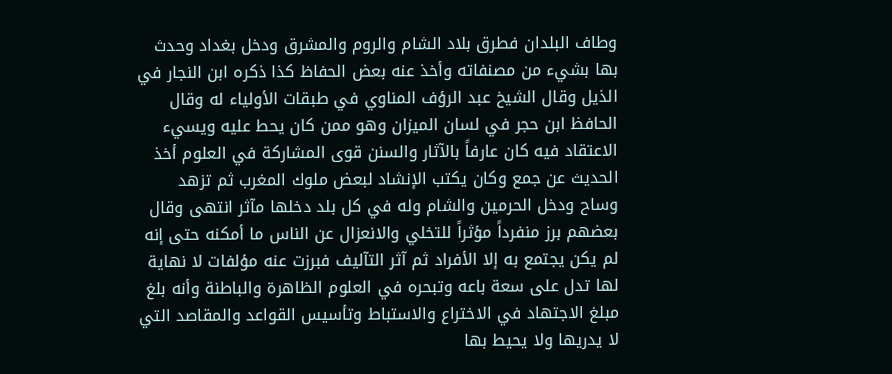وطاف البلدان فطرق بلاد الشام والروم والمشرق ودخل بغداد وحدث بها بشيء من مصنفاته وأخذ عنه بعض الحفاظ كذا ذكره ابن النجار في الذيل وقال الشيخ عبد الرؤف المناوي في طبقات الأولياء له وقال الحافظ ابن حجر في لسان الميزان وهو ممن كان يحط عليه ويسيء الاعتقاد فيه كان عارفاً بالآثار والسنن قوى المشاركة في العلوم أخذ الحديث عن جمع وكان يكتب الإنشاد لبعض ملوك المغرب ثم تزهد وساح ودخل الحرمين والشام وله في كل بلد دخلها مآثر انتهى وقال بعضهم برز منفرداً مؤثراً للتخلي والانعزال عن الناس ما أمكنه حتى إنه لم يكن يجتمع به إلا الأفراد ثم آثر التآليف فبرزت عنه مؤلفات لا نهاية لها تدل على سعة باعه وتبحره في العلوم الظاهرة والباطنة وأنه بلغ مبلغ الاجتهاد في الاختراع والاستباط وتأسيس القواعد والمقاصد التي لا يدريها ولا يحيط بها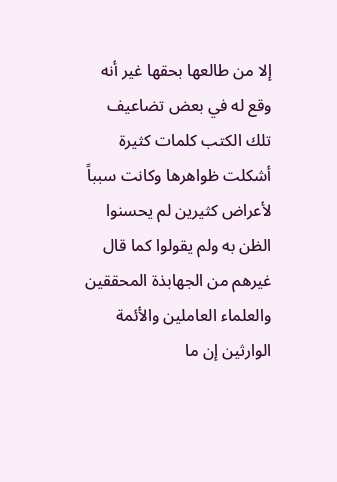إلا من طالعها بحقها غير أنه وقع له في بعض تضاعيف تلك الكتب كلمات كثيرة أشكلت ظواهرها وكانت سبباً لأعراض كثيرين لم يحسنوا الظن به ولم يقولوا كما قال غيرهم من الجهابذة المحققين والعلماء العاملين والأئمة الوارثين إن ما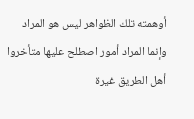أوهمته تلك الظواهر ليس هو المراد وإنما المراد أمور اصطلح عليها متأخروا أهل الطريق غيرة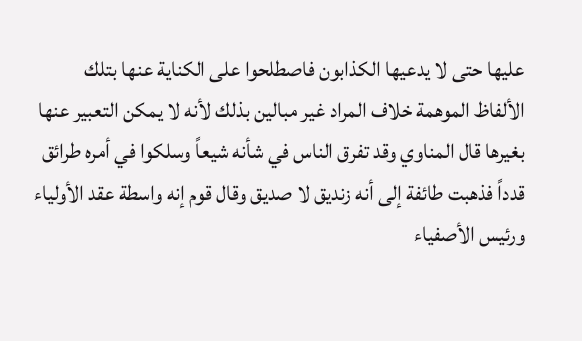عليها حتى لا يدعيها الكذابون فاصطلحوا على الكناية عنها بتلك الألفاظ الموهمة خلاف المراد غير مبالين بذلك لأنه لا يمكن التعبير عنها بغيرها قال المناوي وقد تفرق الناس في شأنه شيعاً وسلكوا في أمره طرائق قدداً فذهبت طائفة إلى أنه زنديق لا صديق وقال قوم إنه واسطة عقد الأولياء ورئيس الأصفياء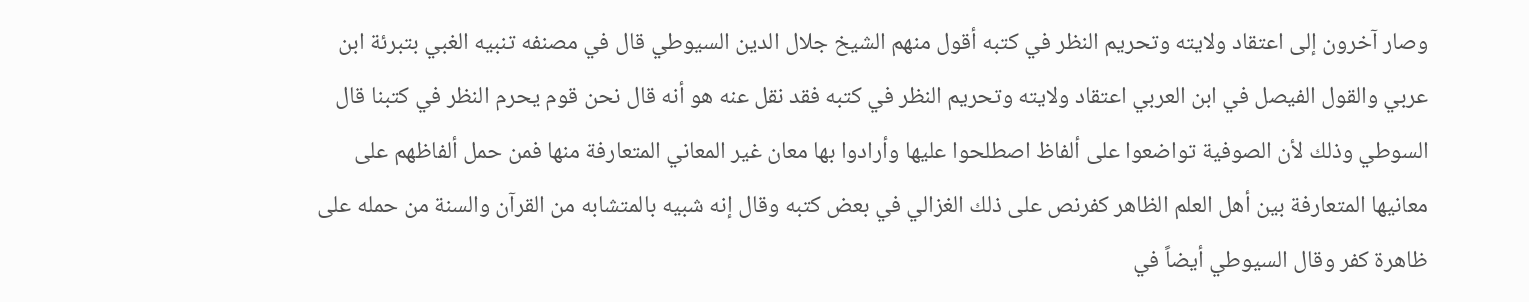وصار آخرون إلى اعتقاد ولايته وتحريم النظر في كتبه أقول منهم الشيخ جلال الدين السيوطي قال في مصنفه تنبيه الغبي بتبرئة ابن عربي والقول الفيصل في ابن العربي اعتقاد ولايته وتحريم النظر في كتبه فقد نقل عنه هو أنه قال نحن قوم يحرم النظر في كتبنا قال السوطي وذلك لأن الصوفية تواضعوا على ألفاظ اصطلحوا عليها وأرادوا بها معان غير المعاني المتعارفة منها فمن حمل ألفاظهم على معانيها المتعارفة بين أهل العلم الظاهر كفرنص على ذلك الغزالي في بعض كتبه وقال إنه شبيه بالمتشابه من القرآن والسنة من حمله على ظاهرة كفر وقال السيوطي أيضاً في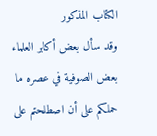الكتاب المذكور
وقد سأل بعض أكابر العلماء بعض الصوفية في عصره ما حملكم على أن اصطلحتم على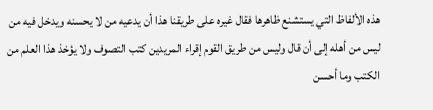هذه الألفاظ التي يستشنع ظاهرها فقال غيره على طريقنا هذا أن يدعيه من لا يحسنه ويدخل فيه من ليس من أهله إلى أن قال وليس من طريق القوم إقراء المريدين كتب التصوف ولا يؤخذ هذا العلم من الكتب وما أحسن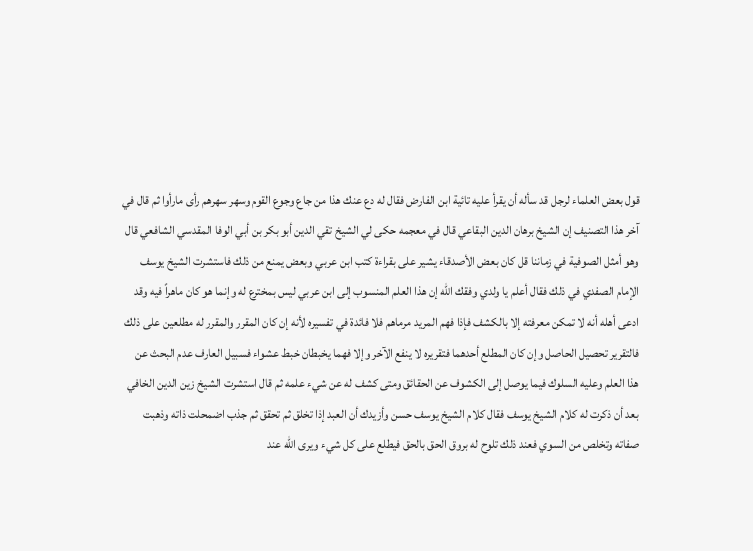قول بعض العلماء لرجل قد سأله أن يقرأ عليه تائية ابن الفارض فقال له دع عنك هذا من جاع وجوع القوم وسهر سهرهم رأى مارأوا ثم قال في آخر هذا التصنيف إن الشيخ برهان الدين البقاعي قال في معجمه حكى لي الشيخ تقي الدين أبو بكر بن أبي الوفا المقدسي الشافعي قال وهو أمثل الصوفية في زماننا قل كان بعض الأصدقاء يشير على بقراءة كتب ابن عربي وبعض يمنع من ذلك فاستشرت الشيخ يوسف الإمام الصفدي في ذلك فقال أعلم يا ولدي وفقك الله إن هذا العلم المنسوب إلى ابن عربي ليس بمخترع له وإنما هو كان ماهراً فيه وقد ادعى أهله أنه لا تمكن معرفته إلا بالكشف فإذا فهم المريد مرماهم فلا فائدة في تفسيره لأنه إن كان المقرر والمقرر له مطلعين على ذلك فالتقرير تحصيل الحاصل وإن كان المطلع أحدهما فتقريره لا ينفع الآخر وإلا فهما يخبطان خبط عشواء فسبيل العارف عدم البحث عن هذا العلم وعليه السلوك فيما يوصل إلى الكشوف عن الحقائق ومتى كشف له عن شيء علمه ثم قال استشرت الشيخ زين الدين الخافي بعد أن ذكرت له كلام الشيخ يوسف فقال كلام الشيخ يوسف حسن وأزيدك أن العبد إذا تخلق ثم تحقق ثم جذب اضمحلت ذاته وذهبت صفاته وتخلص من السوي فعند ذلك تلوح له بروق الحق بالحق فيطلع على كل شيء ويرى الله عند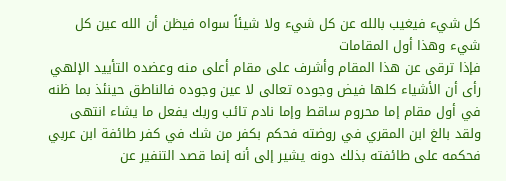كل شيء فيغيب بالله عن كل شيء ولا شيئاً سواه فيظن أن الله عين كل شيء وهذا أول المقامات
فإذا ترقى عن هذا المقام وأشرف على مقام أعلى منه وعضده التأييد الإلهي رأى أن الأشياء كلها فيض وجوده تعالى لا عين وجوده فالناطق حينئذ بما ظنه في أول مقام إما محروم ساقط وإما نادم تائب وربك يفعل ما يشاء انتهى ولقد بالغ ابن المقري في روضته فحكم بكفر من شك في كفر طائفة ابن عربي فحكمه على طائفته بذلك دونه يشير إلى أنه إنما قصد التنفير عن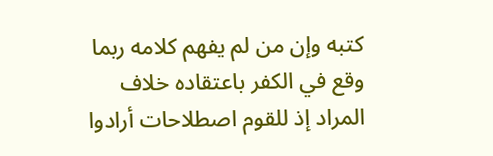كتبه وإن من لم يفهم كلامه ربما وقع في الكفر باعتقاده خلاف المراد إذ للقوم اصطلاحات أرادوا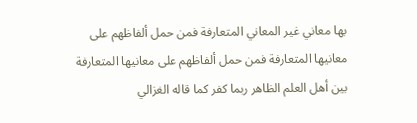بها معاني غير المعاني المتعارفة فمن حمل ألفاظهم على معانيها المتعارفة فمن حمل ألفاظهم على معانيها المتعارفة بين أهل العلم الظاهر ربما كفر كما قاله الغزالي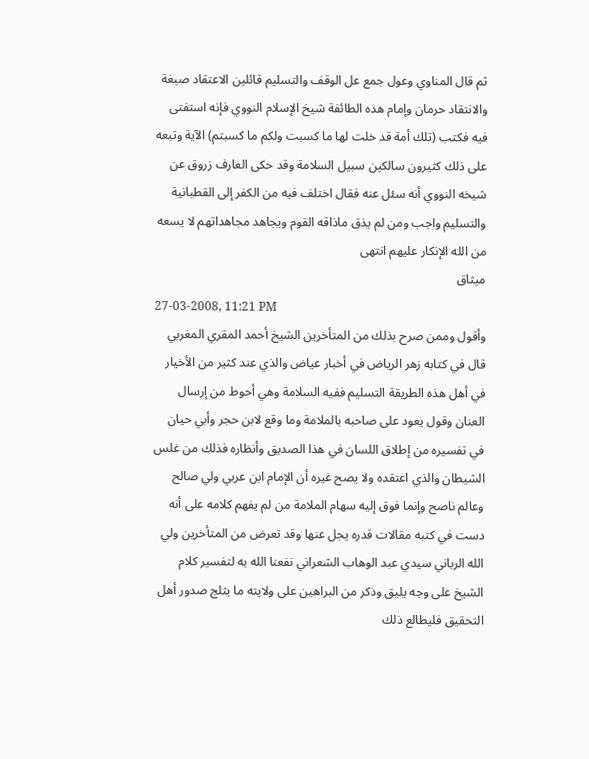ثم قال المناوي وعول جمع عل الوقف والتسليم قائلين الاعتقاد صبغة والانتقاد حرمان وإمام هذه الطائفة شيخ الإسلام النووي فإنه استفتى فيه فكتب (تلك أمة قد خلت لها ما كسبت ولكم ما كسبتم) الآية وتبعه على ذلك كثيرون سالكين سبيل السلامة وقد حكى العارف زروق عن شيخه النووي أنه سئل عنه فقال اختلف فيه من الكفر إلى القطبانية والتسليم واجب ومن لم يذق ماذاقه القوم ويجاهد مجاهداتهم لا يسعه من الله الإنكار عليهم انتهى
ميثاق
27-03-2008, 11:21 PM
وأقول وممن صرح بذلك من المتأخرين الشيخ أحمد المقري المغربي قال في كتابه زهر الرياض في أخبار عياض والذي عند كثير من الأخيار في أهل هذه الطريقة التسليم ففيه السلامة وهي أحوط من إرسال العنان وقول يعود على صاحبه بالملامة وما وقع لابن حجر وأبي حيان في تفسيره من إطلاق اللسان في هذا الصديق وأنظاره فذلك من غلس الشيطان والذي اعتقده ولا يصح غيره أن الإمام ابن عربي ولي صالح وعالم ناصح وإنما فوق إليه سهام الملامة من لم يفهم كلامه على أنه دست في كتبه مقالات قدره يجل عنها وقد تعرض من المتأخرين ولي الله الرباني سيدي عبد الوهاب الشعراني نفعنا الله به لتفسير كلام الشيخ على وجه يليق وذكر من البراهين على ولايته ما يثلج صدور أهل التحقيق فليطالع ذلك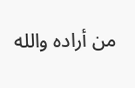من أراده والله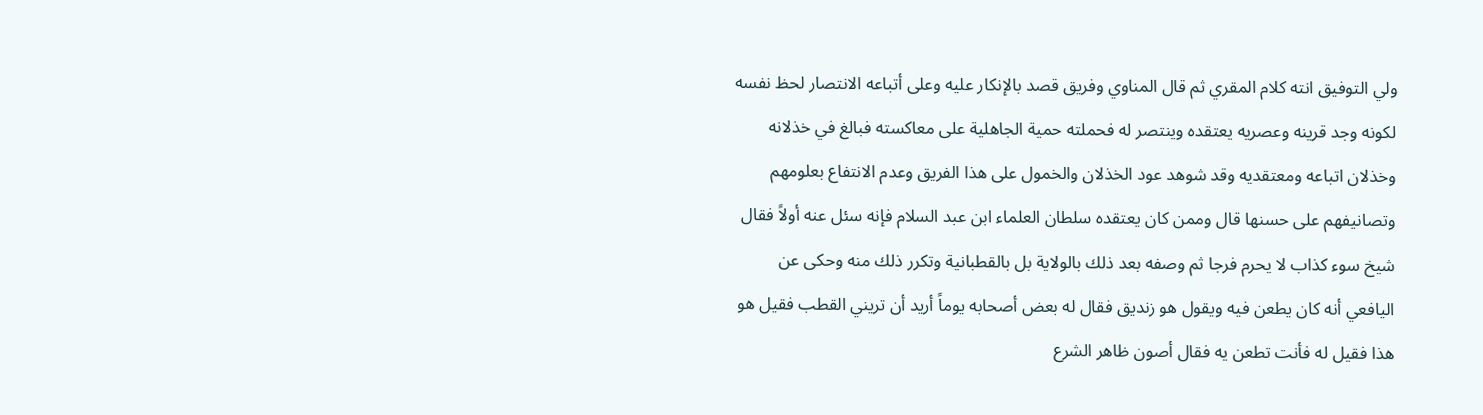ولي التوفيق انته كلام المقري ثم قال المناوي وفريق قصد بالإنكار عليه وعلى أتباعه الانتصار لحظ نفسه لكونه وجد قرينه وعصريه يعتقده وينتصر له فحملته حمية الجاهلية على معاكسته فبالغ في خذلانه وخذلان اتباعه ومعتقديه وقد شوهد عود الخذلان والخمول على هذا الفريق وعدم الانتفاع بعلومهم وتصانيفهم على حسنها قال وممن كان يعتقده سلطان العلماء ابن عبد السلام فإنه سئل عنه أولاً فقال شيخ سوء كذاب لا يحرم فرجا ثم وصفه بعد ذلك بالولاية بل بالقطبانية وتكرر ذلك منه وحكى عن اليافعي أنه كان يطعن فيه ويقول هو زنديق فقال له بعض أصحابه يوماً أريد أن تريني القطب فقيل هو هذا فقيل له فأنت تطعن يه فقال أصون ظاهر الشرع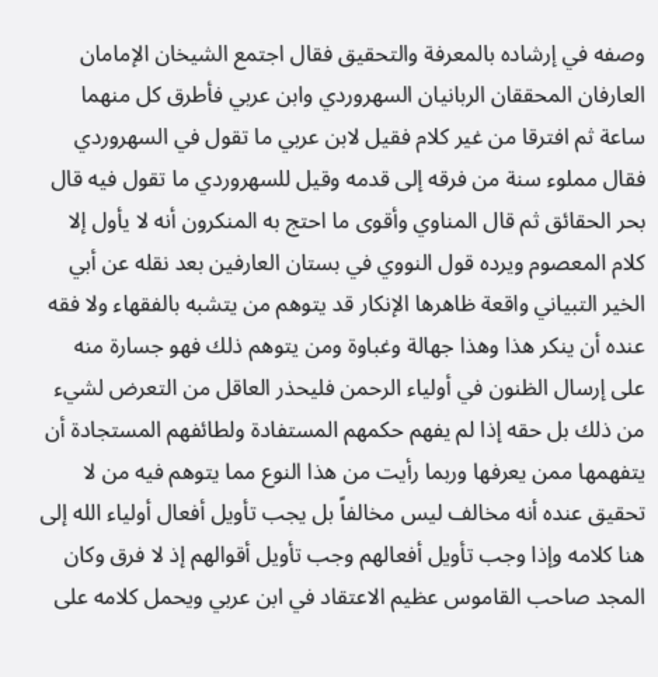وصفه في إرشاده بالمعرفة والتحقيق فقال اجتمع الشيخان الإمامان العارفان المحققان الربانيان السهروردي وابن عربي فأطرق كل منهما ساعة ثم افترقا من غير كلام فقيل لابن عربي ما تقول في السهروردي فقال مملوء سنة من فرقه إلى قدمه وقيل للسهروردي ما تقول فيه قال بحر الحقائق ثم قال المناوي وأقوى ما احتج به المنكرون أنه لا يأول إلا كلام المعصوم ويرده قول النووي في بستان العارفين بعد نقله عن أبي الخير التبياني واقعة ظاهرها الإنكار قد يتوهم من يتشبه بالفقهاء ولا فقه عنده أن ينكر هذا وهذا جهالة وغباوة ومن يتوهم ذلك فهو جسارة منه على إرسال الظنون في أولياء الرحمن فليحذر العاقل من التعرض لشيء من ذلك بل حقه إذا لم يفهم حكمهم المستفادة ولطائفهم المستجادة أن يتفهمها ممن يعرفها وربما رأيت من هذا النوع مما يتوهم فيه من لا تحقيق عنده أنه مخالف ليس مخالفاً بل يجب تأويل أفعال أولياء الله إلى هنا كلامه وإذا وجب تأويل أفعالهم وجب تأويل أقوالهم إذ لا فرق وكان المجد صاحب القاموس عظيم الاعتقاد في ابن عربي ويحمل كلامه على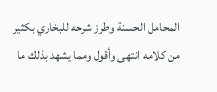المحامل الحسنة وطرز شرحه للبخاري بكثير من كلامه انتهى وأقول ومما يشهد بذلك ما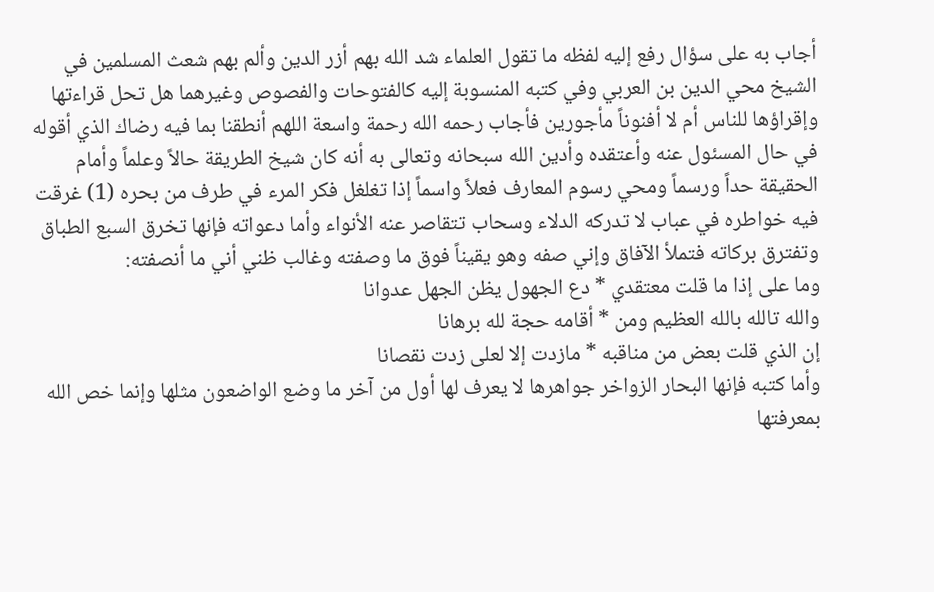أجاب به على سؤال رفع إليه لفظه ما تقول العلماء شد الله بهم أزر الدين وألم بهم شعث المسلمين في الشيخ محي الدين بن العربي وفي كتبه المنسوبة إليه كالفتوحات والفصوص وغيرهما هل تحل قراءتها وإقراؤها للناس أم لا أفنوناً مأجورين فأجاب رحمه الله رحمة واسعة اللهم أنطقنا بما فيه رضاك الذي أقوله في حال المسئول عنه وأعتقده وأدين الله سبحانه وتعالى به أنه كان شيخ الطريقة حالاً وعلماً وأمام الحقيقة حداً ورسماً ومحي رسوم المعارف فعلاً واسماً إذا تغلغل فكر المرء في طرف من بحره (1) غرقت فيه خواطره في عباب لا تدركه الدلاء وسحاب تتقاصر عنه الأنواء وأما دعواته فإنها تخرق السبع الطباق وتفترق بركاته فتملأ الآفاق وإني صفه وهو يقيناً فوق ما وصفته وغالب ظني أني ما أنصفته:
وما على إذا ما قلت معتقدي * دع الجهول يظن الجهل عدوانا
والله تالله بالله العظيم ومن * أقامه حجة لله برهانا
إن الذي قلت بعض من مناقبه * مازدت إلا لعلى زدت نقصانا
وأما كتبه فإنها البحار الزواخر جواهرها لا يعرف لها أول من آخر ما وضع الواضعون مثلها وإنما خص الله بمعرفتها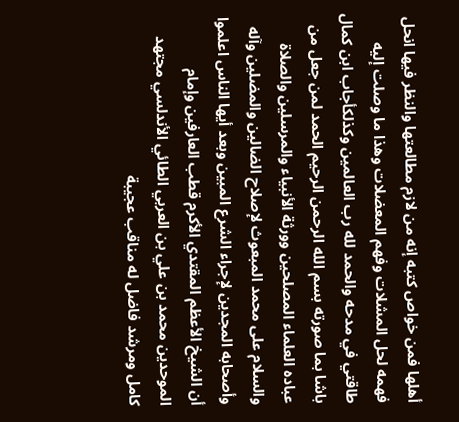أهلها فمن خواص كتبه إنه من لازم مطالعتها والنظر فيها انحل فهمه لحل المشلات وفهم المعضلات وهذا ما وصلت إليه طاقتي في مدحه والحمد لله رب العالمين وكذلكأجاب ابن كمال باشا بما صورته بسم الله الرحمن الرحيم الحمد لمن جعل من عباده العلماء المصلحين وورثة الأنبياء والمرسلين والصلاة والسلام على محمد المبعوث لإصلاح الضالين والمضلين وآله وأصحابه المجدين لإجراء الشرع المبين وبعد أيها الناس اعلموا أن الشيخ الأعظم المقتدي الأكرم قطب العارفين وإمام الموحدين محمد بن علي بن العربي الطائي الأندلسي مجتهد كامل ومرشد فاضل له مناقب عجيبة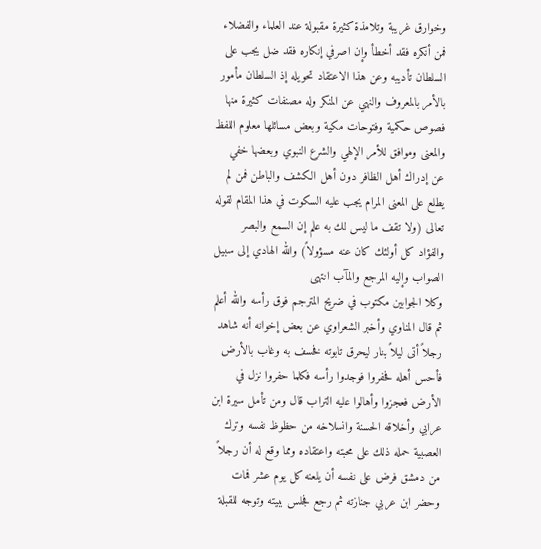وخوارق غريبة وتلامذة كثيرة مقبولة عند العلماء والفضلاء فمن أنكره فقد أخطأ وإن اصرفي إنكاره فقد ضل يجب على السلطان تأديبه وعن هذا الاعتقاد تحويله إذ السلطان مأمور بالأمر بالمعروف والنهي عن المنكر وله مصنفات كثيرة منها فصوص حكمية وفتوحات مكية وبعض مسائلها معلوم اللفظ والمعنى وموافق للأمر الإلهي والشرع النبوي وبعضها خفي عن إدراك أهل الظافر دون أهل الكشف والباطن فمن لم يطلع على المعنى المرام يجب عليه السكوت في هذا المقام لقوله تعالى (ولا تقف ما ليس لك به علم إن السمع والبصر والفؤاد كل أولئك كان عنه مسؤولاً) والله الهادي إلى سبيل الصواب وإليه المرجع والمآب انتهى
وكلا الجوابين مكتوب في ضريح المترجم فوق رأسه والله أعلم ثم قال المناوي وأخبر الشعراوي عن بعض إخوانه أنه شاهد رجلاً أتى ليلاً بنار ليحرق تابوته فخسف به وغاب بالأرض فأحس أهله فحفروا فوجدوا رأسه فكلما حفروا نزل في الأرض فعجزوا وأهالوا عليه التراب قال ومن تأمل سيرة ابن عرابي وأخلاقه الحسنة وانسلاخه من حظوظ نفسه وترك العصبية حمله ذلك على محبته واعتقاده ومما وقع له أن رجلاً من دمشق فرض على نفسه أن يلعنه كل يوم عشر فمات وحضر ابن عربي جنازته ثم رجع فجلس ببيته وتوجه للقبلة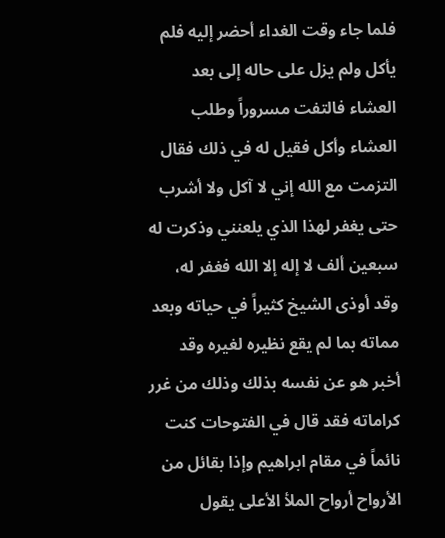فلما جاء وقت الغداء أحضر إليه فلم يأكل ولم يزل على حاله إلى بعد العشاء فالتفت مسروراً وطلب العشاء وأكل فقيل له في ذلك فقال التزمت مع الله إني لا آكل ولا أشرب حتى يغفر لهذا الذي يلعنني وذكرت له سبعين ألف لا إله إلا الله فغفر له،
وقد أوذى الشيخ كثيراً في حياته وبعد مماته بما لم يقع نظيره لغيره وقد أخبر هو عن نفسه بذلك وذلك من غرر كراماته فقد قال في الفتوحات كنت نائماً في مقام ابراهيم وإذا بقائل من الأرواح أرواح الملأ الأعلى يقول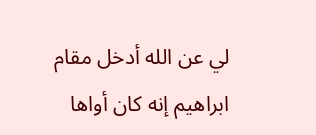لي عن الله أدخل مقام ابراهيم إنه كان أواها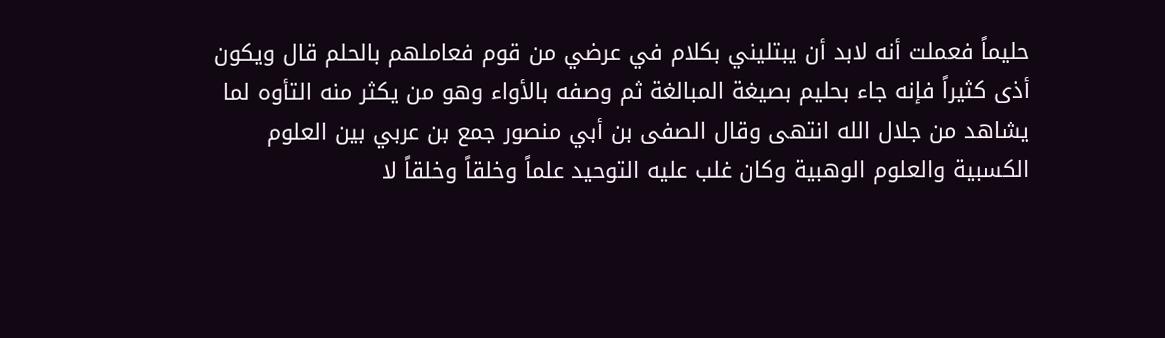حليماً فعملت أنه لابد أن يبتليني بكلام في عرضي من قوم فعاملهم بالحلم قال ويكون أذى كثيراً فإنه جاء بحليم بصيغة المبالغة ثم وصفه بالأواء وهو من يكثر منه التأوه لما يشاهد من جلال الله انتهى وقال الصفى بن أبي منصور جمع بن عربي بين العلوم الكسبية والعلوم الوهبية وكان غلب عليه التوحيد علماً وخلقاً وخلقاً لا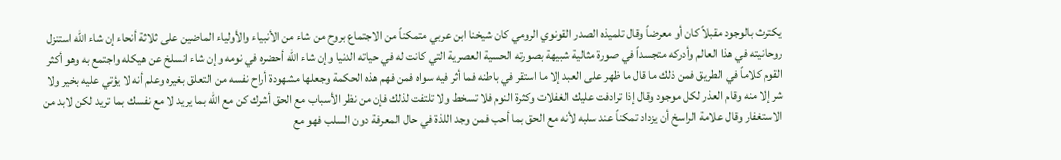يكترث بالوجود مقبلاً كان أو معرضاً وقال تلميذه الصدر القونوي الرومي كان شيخنا ابن عربي متمكناً من الاجتماع بروح من شاء من الأنبياء والأولياء الماضين على ثلاثة أنحاء إن شاء الله استنزل روحانيته في هذا العالم وأدركه متجسداً في صورة مثالية شبيهة بصورته الحسية العصرية التي كانت له في حياته الدنيا وإن شاء الله أحضره في نومه وإن شاء انسلخ عن هيكله واجتمع به وهو أكثر القوم كلاماً في الطريق فمن ذلك ما قال ما ظهر على العبد إلا ما استقر في باطنه فما أثر فيه سواه فمن فهم هذه الحكمة وجعلها مشهودة أراح نفسه من التعلق بغيره وعلم أنه لا يؤتي عليه بخير ولا شر إلا منه وقام العذر لكل موجود وقال إذا ترادفت عليك الغفلات وكثرة النوم فلا تسخط ولا تلتفت لذلك فإن من نظر الأسباب مع الحق أشرك كن مع الله بما يريد لا مع نفسك بما تريد لكن لابد من الاستغفار وقال علامة الراسخ أن يزداد تمكناً عند سلبه لأنه مع الحق بما أحب فمن وجد اللذة في حال المعرفة دون السلب فهو مع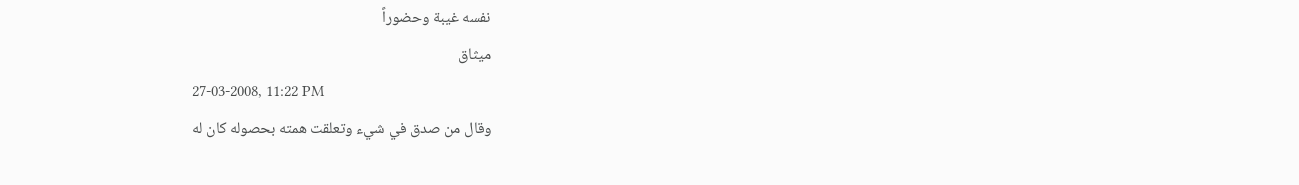نفسه غيبة وحضوراً
ميثاق
27-03-2008, 11:22 PM
وقال من صدق في شيء وتعلقت همته بحصوله كان له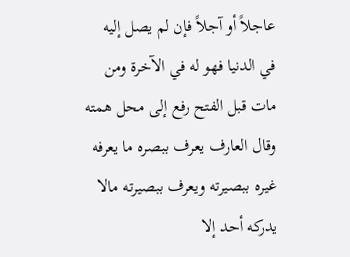عاجلاً أو آجلاً فإن لم يصل إليه في الدنيا فهو له في الآخرة ومن مات قبل الفتح رفع إلى محل همته وقال العارف يعرف ببصره ما يعرفه غيره ببصيرته ويعرف ببصيرته مالا يدركه أحد إلا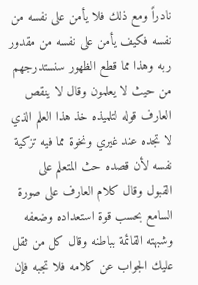نادراً ومع ذلك فلا يأمن على نفسه من نفسه فكيف يأمن على نفسه من مقدور ربه وهذا مما قطع الظهور سنستدرجهم من حيث لا يعلمون وقال لا ينقص العارف قوله لتلميذه خذ هذا العلم الذي لا تجده عند غيري ونخوة مما فيه تزكية نفسه لأن قصده حث المتعلم على القبول وقال كلام العارف على صورة السامع بحسب قوة استعداده وضعفه وشبهته القائمة بباطنه وقال كل من ثقل عليك الجواب عن كلامه فلا تجبه فإن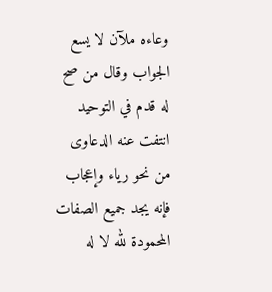وعاءه ملآن لا يسع الجواب وقال من صح له قدم في التوحيد انتفت عنه الدعاوى من نحو رياء وإعجاب فإنه يجد جميع الصفات المحمودة لله لا له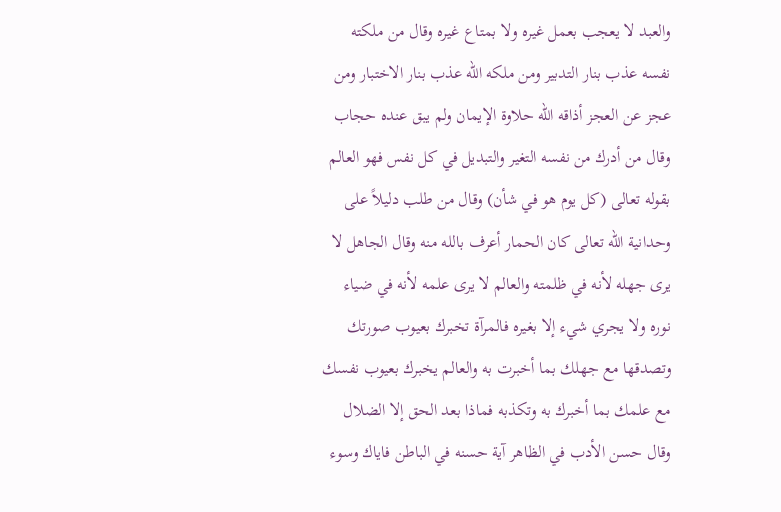والعبد لا يعجب بعمل غيره ولا بمتاع غيره وقال من ملكته نفسه عذب بنار التدبير ومن ملكه الله عذب بنار الاختبار ومن عجز عن العجز أذاقه الله حلاوة الإيمان ولم يبق عنده حجاب وقال من أدرك من نفسه التغير والتبديل في كل نفس فهو العالم بقوله تعالى (كل يوم هو في شأن) وقال من طلب دليلاً على وحدانية الله تعالى كان الحمار أعرف بالله منه وقال الجاهل لا يرى جهله لأنه في ظلمته والعالم لا يرى علمه لأنه في ضياء نوره ولا يجري شيء إلا بغيره فالمرآة تخبرك بعيوب صورتك وتصدقها مع جهلك بما أخبرت به والعالم يخبرك بعيوب نفسك مع علمك بما أخبرك به وتكذبه فماذا بعد الحق إلا الضلال وقال حسن الأدب في الظاهر آية حسنه في الباطن فاياك وسوء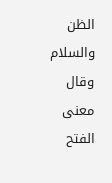الظن والسلام وقال معنى الفتح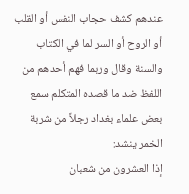عندهم كشف حجاب النفس أو القلب أو الروح أو السر لما في الكتاب والسنة وقال وربما فهم أحدهم من اللفظ ضد ما قصده المتكلم سمع بعض علماء بغداد رجلاً من شربة الخمر ينشد:
إذا العشرون من شعبان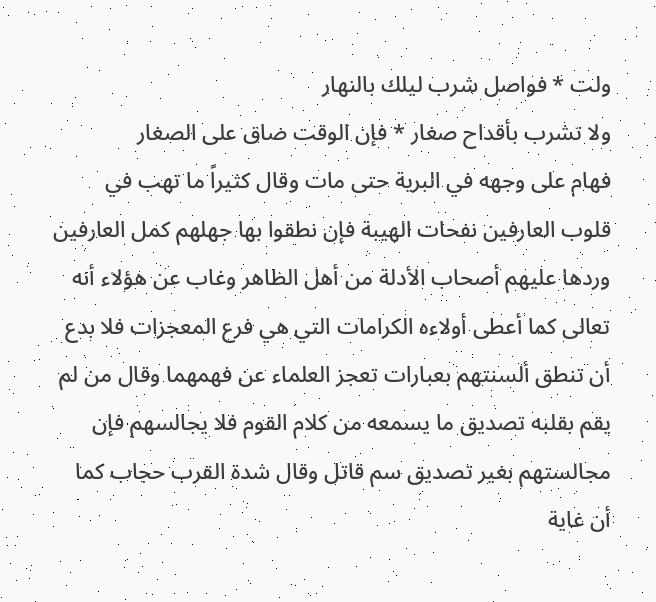ولت * فواصل شرب ليلك بالنهار
ولا تشرب بأقداح صغار * فإن الوقت ضاق على الصغار
فهام على وجهه في البرية حتى مات وقال كثيراً ما تهب في قلوب العارفين نفحات الهيبة فإن نطقوا بها جهلهم كمل العارفين وردها عليهم أصحاب الأدلة من أهل الظاهر وغاب عن هؤلاء أنه تعالى كما أعطى أولاءه الكرامات التي هي فرع المعجزات فلا بدع أن تنطق ألسنتهم بعبارات تعجز العلماء عن فهمهما وقال من لم يقم بقلبه تصديق ما يسمعه من كلام القوم فلا يجالسهم فإن مجالستهم بغير تصديق سم قاتل وقال شدة القرب حجاب كما أن غاية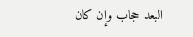البعد حجاب وإن كان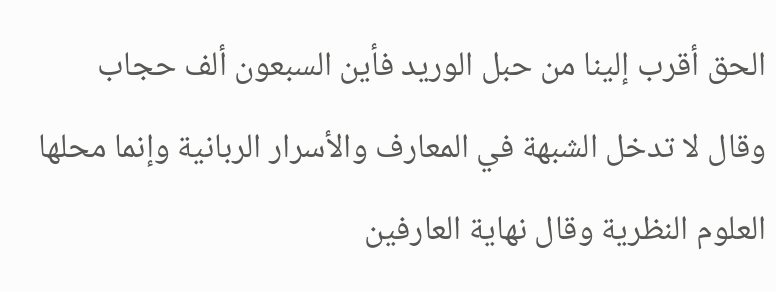الحق أقرب إلينا من حبل الوريد فأين السبعون ألف حجاب وقال لا تدخل الشبهة في المعارف والأسرار الربانية وإنما محلها العلوم النظرية وقال نهاية العارفين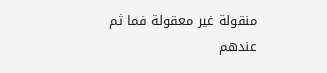منقولة غير معقولة فما ثم عندهم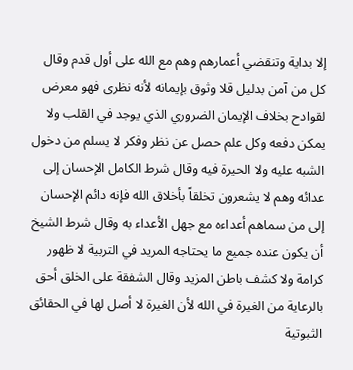إلا بداية وتنقضي أعمارهم وهم مع الله على أول قدم وقال كل من آمن بدليل قلا وثوق بإيمانه لأنه نظرى فهو معرض لقوادح بخلاف الإيمان الضروري الذي يوجد في القلب ولا يمكن دفعه وكل علم حصل عن نظر وفكر لا يسلم من دخول الشبه عليه ولا الحيرة فيه وقال شرط الكامل الإحسان إلى عدائه وهم لا يشعرون تخلقاً بأخلاق الله فإنه دائم الإحسان إلى من سماهم أعداءه مع جهل الأعداء به وقال شرط الشيخ أن يكون عنده جميع ما يحتاجه المريد في التربية لا ظهور كرامة ولا كشف باطن المزيد وقال الشفقة على الخلق أحق بالرعاية من الغيرة في الله لأن الغيرة لا أصل لها في الحقائق الثبوتية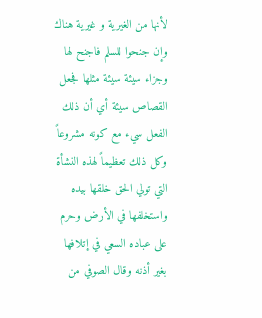لأنها من الغيرية و غيرية هناك وإن جنحوا للسلم فاجنح لها وجزاء سيئة سيئة مثلها فجعل القصاص سيئة أي أن ذلك الفعل سيء مع كونه مشروعاً وكل ذلك تعظيماً لهذه النشأة التي تولي الحق خلقها بيده واستخلفها في الأرض وحرم على عباده السعي في إتلافها بغير أذنه وقال الصوفي من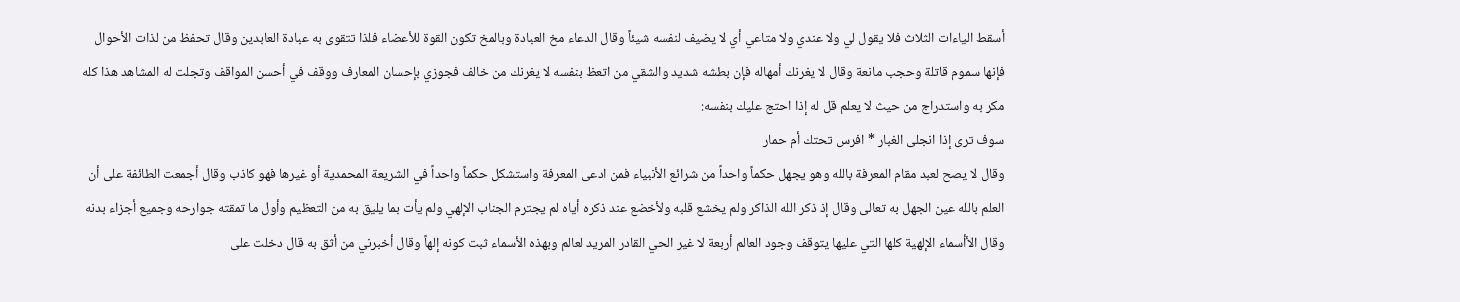أسقط الياءات الثلاث فلا يقول لي ولا عندي ولا متاعي أي لا يضيف لنفسه شيئاً وقال الدعاء مخ العبادة وبالمخ تكون القوة للأعضاء فلذا تتقوى به عبادة العابدين وقال تحفظ من لذات الأحوال فإنها سموم قاتلة وحجب مانعة وقال لا يغرنك أمهاله فإن بطشه شديد والشقي من اتعظ بنفسه لا يغرنك من خالف فجوزي بإحسان المعارف ووقف في أحسن المواقف وتجلت له المشاهد هذا كله مكر به واستدراج من حيث لا يعلم قل له إذا احتج عليك بنفسه:
سوف ترى إذا انجلى الغبار * افرس تحتك أم حمار
وقال لا يصح لعبد مقام المعرفة بالله وهو يجهل حكماً واحداً من شرائع الأنبياء فمن ادعى المعرفة واستشكل حكماً واحداً في الشريعة المحمدية أو غيرها فهو كاذب وقال أجمعت الطائفة على أن العلم بالله عين الجهل به تعالى وقال إذ ذكر الله الذاكر ولم يخشع قلبه ولأخضع عند ذكره أياه لم يجترم الجناب الإلهي ولم يأت بما يليق به من التعظيم وأول ما تمقته جوارحه وجميع أجزاء بدنه وقال الأأسماء الإلهية كلها التي عليها يتوقف وجود العالم أربعة لا غير الحي القادر المريد لعالم وبهذه الأسماء ثبت كونه إلهاً وقال أخبرني من أثق به قال دخلت على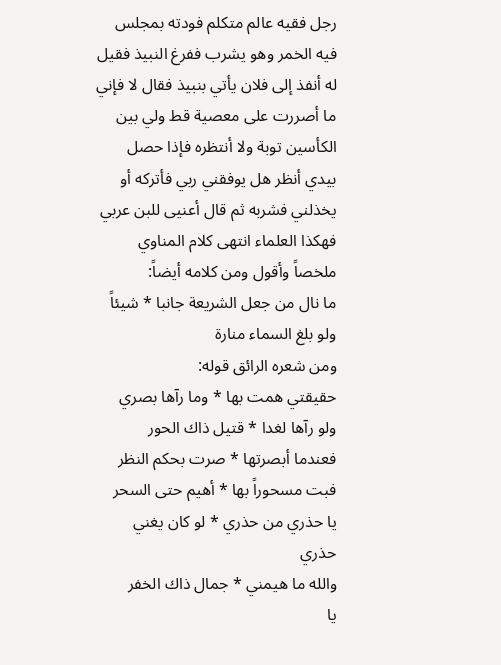رجل فقيه عالم متكلم فودته بمجلس فيه الخمر وهو يشرب ففرغ النبيذ فقيل له أنفذ إلى فلان يأتي بنبيذ فقال لا فإني ما أصررت على معصية قط ولي بين الكأسين توبة ولا أنتظره فإذا حصل بيدي أنظر هل يوفقني ربي فأتركه أو يخذلني فشربه ثم قال أعنيى للبن عربي فهكذا العلماء انتهى كلام المناوي ملخصاً وأقول ومن كلامه أيضاً:
ما نال من جعل الشريعة جانبا * شيئاً ولو بلغ السماء منارة
ومن شعره الرائق قوله:
حقيقتي همت بها * وما رآها بصري
ولو رآها لغدا * قتيل ذاك الحور
فعندما أبصرتها * صرت بحكم النظر
فبت مسحوراً بها * أهيم حتى السحر
يا حذري من حذري * لو كان يغني حذري
والله ما هيمني * جمال ذاك الخفر
يا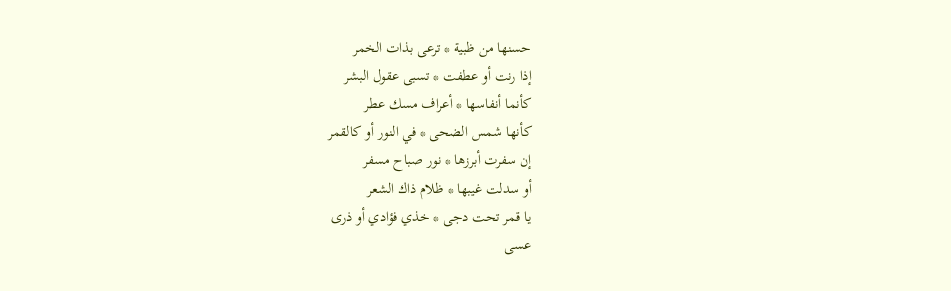حسنها من ظبية * ترعى بذات الخمر
إذا رنت أو عطفت * تسبى عقول البشر
كأنما أنفاسها * أعراف مسك عطر
كأنها شمس الضحى * في النور أو كالقمر
إن سفرت أبرزها * نور صباح مسفر
أو سدلت غيبها * ظلام ذاك الشعر
يا قمر تحت دجى * خذي فؤادي أو ذرى
عسى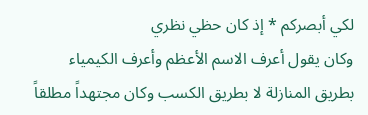لكي أبصركم * إذ كان حظي نظري
وكان يقول أعرف الاسم الأعظم وأعرف الكيمياء بطريق المنازلة لا بطريق الكسب وكان مجتهداً مطلقاً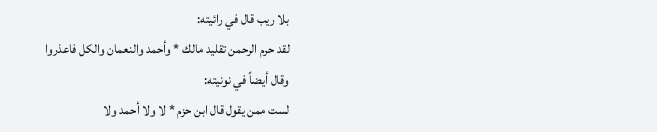بلا ريب قال في رائيته:
لقد حرم الرحمن تقليد مالك * وأحمد والنعمان والكل فاعذروا
وقال أيضاً في نونيته:
لست ممن يقول قال ابن حزم * لا ولا أحمد ولا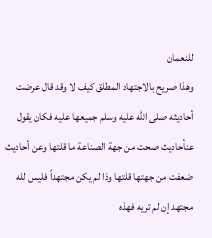للنعمان
وهذا صريح بالاجتهاد المطلق كيف لا وقد قال عرضت أحاديثه صلى الله عليه وسلم جميعها عليه فكان يقول عنأحاديث صحت من جهة الصناعة ما قلتها وعن أحاديث ضعفت من جهتها قلتها وذا لم يكن مجتهداً فليس لله مجتهد إن لم تريه فهذه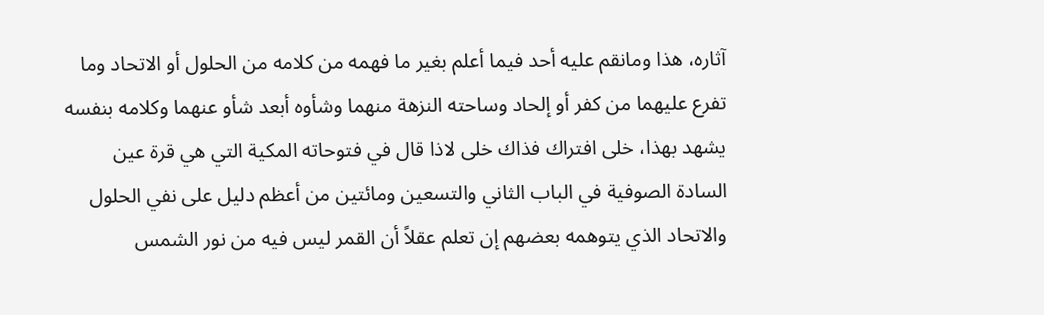آثاره، هذا ومانقم عليه أحد فيما أعلم بغير ما فهمه من كلامه من الحلول أو الاتحاد وما تفرع عليهما من كفر أو إلحاد وساحته النزهة منهما وشأوه أبعد شأو عنهما وكلامه بنفسه يشهد بهذا، خلى افتراك فذاك خلى لاذا قال في فتوحاته المكية التي هي قرة عين السادة الصوفية في الباب الثاني والتسعين ومائتين من أعظم دليل على نفي الحلول والاتحاد الذي يتوهمه بعضهم إن تعلم عقلاً أن القمر ليس فيه من نور الشمس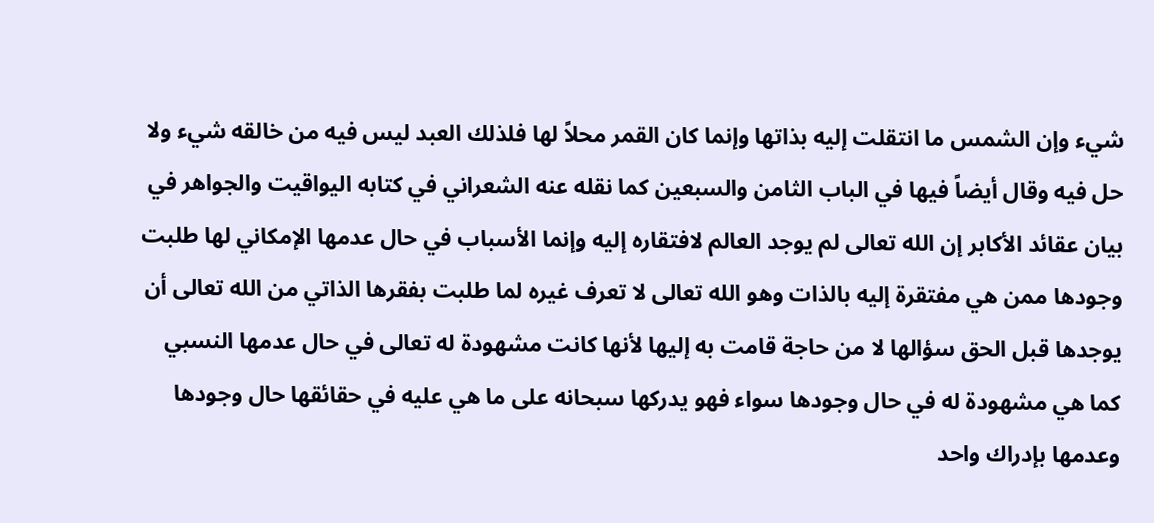شيء وإن الشمس ما انتقلت إليه بذاتها وإنما كان القمر محلاً لها فلذلك العبد ليس فيه من خالقه شيء ولا حل فيه وقال أيضاً فيها في الباب الثامن والسبعين كما نقله عنه الشعراني في كتابه اليواقيت والجواهر في بيان عقائد الأكابر إن الله تعالى لم يوجد العالم لافتقاره إليه وإنما الأسباب في حال عدمها الإمكاني لها طلبت وجودها ممن هي مفتقرة إليه بالذات وهو الله تعالى لا تعرف غيره لما طلبت بفقرها الذاتي من الله تعالى أن يوجدها قبل الحق سؤالها لا من حاجة قامت به إليها لأنها كانت مشهودة له تعالى في حال عدمها النسبي كما هي مشهودة له في حال وجودها سواء فهو يدركها سبحانه على ما هي عليه في حقائقها حال وجودها وعدمها بإدراك واحد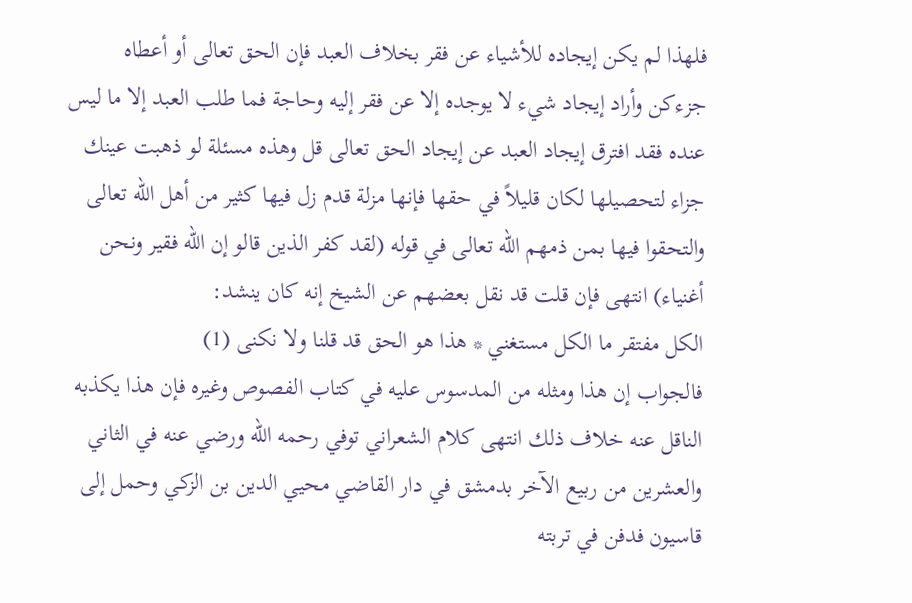فلهذا لم يكن إيجاده للأشياء عن فقر بخلاف العبد فإن الحق تعالى أو أعطاه جزءكن وأراد إيجاد شيء لا يوجده إلا عن فقر إليه وحاجة فما طلب العبد إلا ما ليس عنده فقد افترق إيجاد العبد عن إيجاد الحق تعالى قل وهذه مسئلة لو ذهبت عينك جزاء لتحصيلها لكان قليلاً في حقها فإنها مزلة قدم زل فيها كثير من أهل الله تعالى والتحقوا فيها بمن ذمهم الله تعالى في قوله (لقد كفر الذين قالو إن الله فقير ونحن أغنياء) انتهى فإن قلت قد نقل بعضهم عن الشيخ إنه كان ينشد:
الكل مفتقر ما الكل مستغني * هذا هو الحق قد قلنا ولا نكنى (1)
فالجواب إن هذا ومثله من المدسوس عليه في كتاب الفصوص وغيره فإن هذا يكذبه الناقل عنه خلاف ذلك انتهى كلام الشعراني توفي رحمه الله ورضي عنه في الثاني والعشرين من ربيع الآخر بدمشق في دار القاضي محيي الدين بن الزكي وحمل إلى قاسيون فدفن في تربته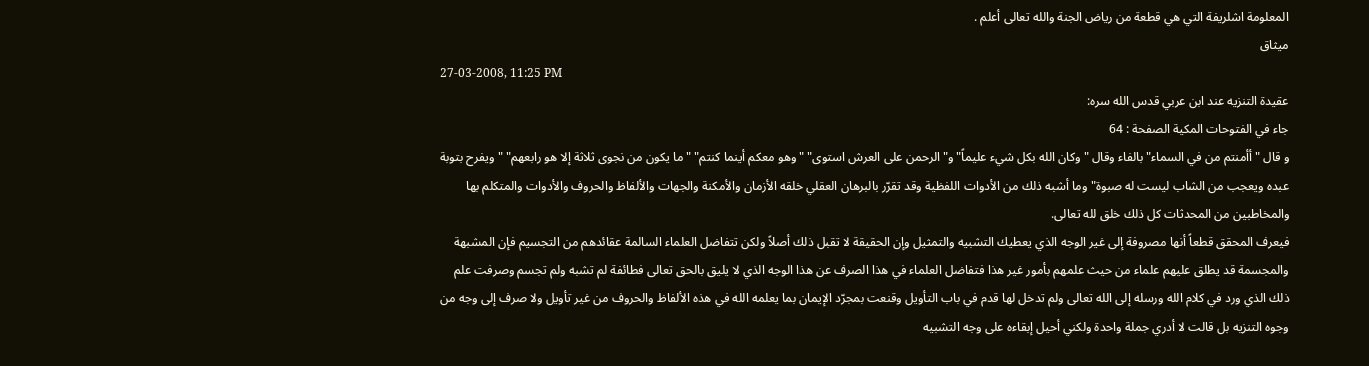المعلومة اشلريفة التي هي قطعة من رياض الجنة والله تعالى أعلم .
ميثاق
27-03-2008, 11:25 PM
عقيدة التنزيه عند ابن عربي قدس الله سره:
جاء في الفتوحات المكية الصفحة : 64
و قال "أأمنتم من في السماء" بالفاء وقال "وكان الله بكل شيء عليماً" و"الرحمن على العرش استوى" "وهو معكم أينما كنتم" "ما يكون من نجوى ثلاثة إلا هو رابعهم" "ويفرح بتوبة عبده ويعجب من الشاب ليست له صبوة" وما أشبه ذلك من الأدوات اللفظية وقد تقرّر بالبرهان العقلي خلقه الأزمان والأمكنة والجهات والألفاظ والحروف والأدوات والمتكلم بها والمخاطبين من المحدثات كل ذلك خلق لله تعالى.
فيعرف المحقق قطعاً أنها مصروفة إلى غير الوجه الذي يعطيك التشبيه والتمثيل وإن الحقيقة لا تقبل ذلك أصلاً ولكن تتفاضل العلماء السالمة عقائدهم من التجسيم فإن المشبهة والمجسمة قد يطلق عليهم علماء من حيث علمهم بأمور غير هذا فتفاضل العلماء في هذا الصرف عن هذا الوجه الذي لا يليق بالحق تعالى فطائفة لم تشبه ولم تجسم وصرفت علم ذلك الذي ورد في كلام الله ورسله إلى الله تعالى ولم تدخل لها قدم في باب التأويل وقنعت بمجرّد الإيمان بما يعلمه الله في هذه الألفاظ والحروف من غير تأويل ولا صرف إلى وجه من وجوه التنزيه بل قالت لا أدري جملة واحدة ولكني أحيل إبقاءه على وجه التشبيه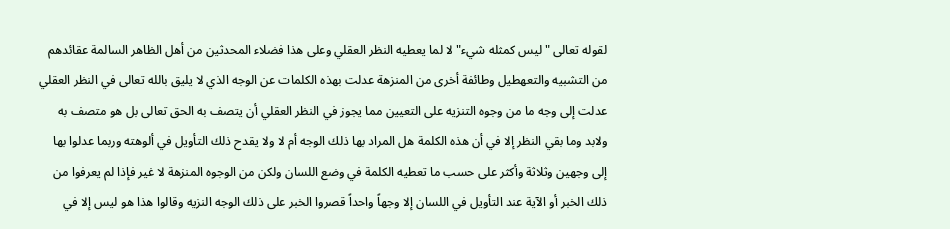لقوله تعالى "ليس كمثله شيء" لا لما يعطيه النظر العقلي وعلى هذا فضلاء المحدثين من أهل الظاهر السالمة عقائدهم من التشبيه والتعهطيل وطائفة أخرى من المنزهة عدلت بهذه الكلمات عن الوجه الذي لا يليق بالله تعالى في النظر العقلي عدلت إلى وجه ما من وجوه التنزيه على التعيين مما يجوز في النظر العقلي أن يتصف به الحق تعالى بل هو متصف به ولابد وما بقي النظر إلا في أن هذه الكلمة هل المراد بها ذلك الوجه أم لا ولا يقدح ذلك التأويل في ألوهته وربما عدلوا بها إلى وجهين وثلاثة وأكثر على حسب ما تعطيه الكلمة في وضع اللسان ولكن من الوجوه المنزهة لا غير فإذا لم يعرفوا من ذلك الخبر أو الآية عند التأويل في اللسان إلا وجهاً واحداً قصروا الخبر على ذلك الوجه النزيه وقالوا هذا هو ليس إلا في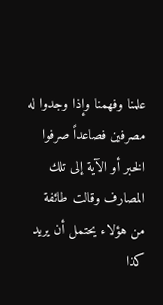علمنا وفهمنا وإذا وجدوا له مصرفين فصاعداً صرفوا الخبر أو الآية إلى تلك المصارف وقالت طائفة من هؤلاء يحتمل أن يريد كذا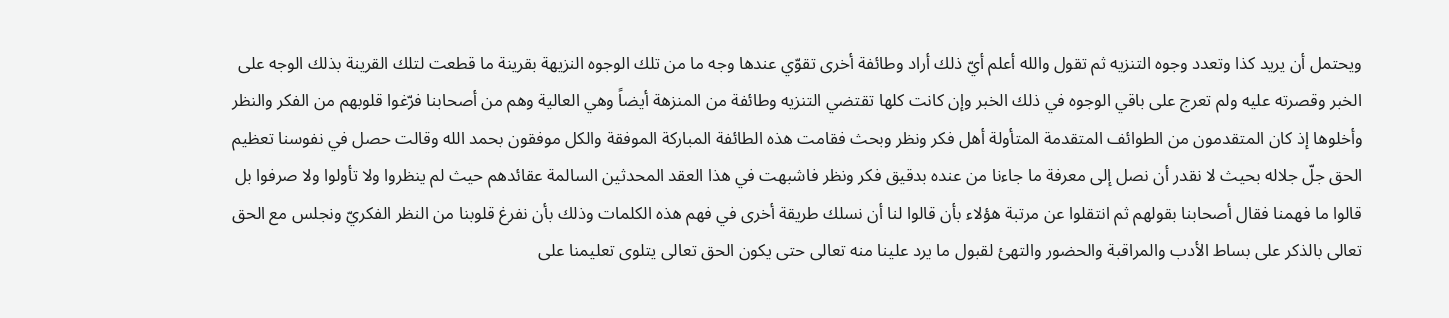ويحتمل أن يريد كذا وتعدد وجوه التنزيه ثم تقول والله أعلم أيّ ذلك أراد وطائفة أخرى تقوّي عندها وجه ما من تلك الوجوه النزيهة بقرينة ما قطعت لتلك القرينة بذلك الوجه على الخبر وقصرته عليه ولم تعرج على باقي الوجوه في ذلك الخبر وإن كانت كلها تقتضي التنزيه وطائفة من المنزهة أيضاً وهي العالية وهم من أصحابنا فرّغوا قلوبهم من الفكر والنظر وأخلوها إذ كان المتقدمون من الطوائف المتقدمة المتأولة أهل فكر ونظر وبحث فقامت هذه الطائفة المباركة الموفقة والكل موفقون بحمد الله وقالت حصل في نفوسنا تعظيم الحق جلّ جلاله بحيث لا نقدر أن نصل إلى معرفة ما جاءنا من عنده بدقيق فكر ونظر فاشبهت في هذا العقد المحدثين السالمة عقائدهم حيث لم ينظروا ولا تأولوا ولا صرفوا بل قالوا ما فهمنا فقال أصحابنا بقولهم ثم انتقلوا عن مرتبة هؤلاء بأن قالوا لنا أن نسلك طريقة أخرى في فهم هذه الكلمات وذلك بأن نفرغ قلوبنا من النظر الفكريّ ونجلس مع الحق تعالى بالذكر على بساط الأدب والمراقبة والحضور والتهئ لقبول ما يرد علينا منه تعالى حتى يكون الحق تعالى يتلوى تعليمنا على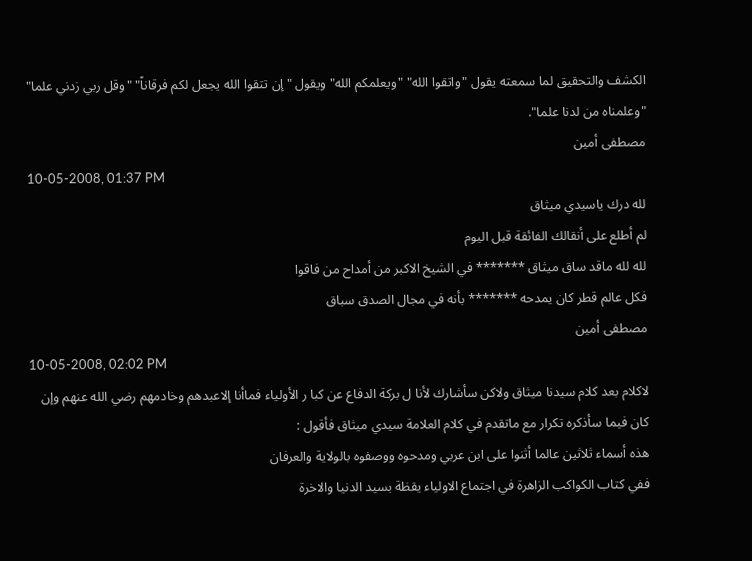الكشف والتحقيق لما سمعته يقول "واتقوا الله" "ويعلمكم الله" ويقول "إن تتقوا الله يجعل لكم فرقاناً" "وقل ربي زدني علما" "وعلمناه من لدنا علما".
مصطفى أمين
10-05-2008, 01:37 PM
لله درك ياسيدي ميثاق
لم أطلع على أنقالك الفائقة قبل اليوم
لله لله ماقد ساق ميثاق ******* في الشيخ الاكبر من أمداح من فاقوا
فكل عالم قطر كان يمدحه ******* بأنه في مجال الصدق سباق
مصطفى أمين
10-05-2008, 02:02 PM
لاكلام بعد كلام سيدنا ميثاق ولاكن سأشارك لأنا ل بركة الدفاع عن كبا ر الأولياء فماأنا إلاعبدهم وخادمهم رضي الله عنهم وإن كان فيما سأذكره تكرار مع ماتقدم في كلام العلامة سيدي ميثاق فأقول :
هذه أسماء ثلاثين عالما أثنوا على ابن عربي ومدحوه ووصفوه بالولاية والعرفان
ففي كتاب الكواكب الزاهرة في اجتماع الاولياء يقظة بسيد الدنيا والاخرة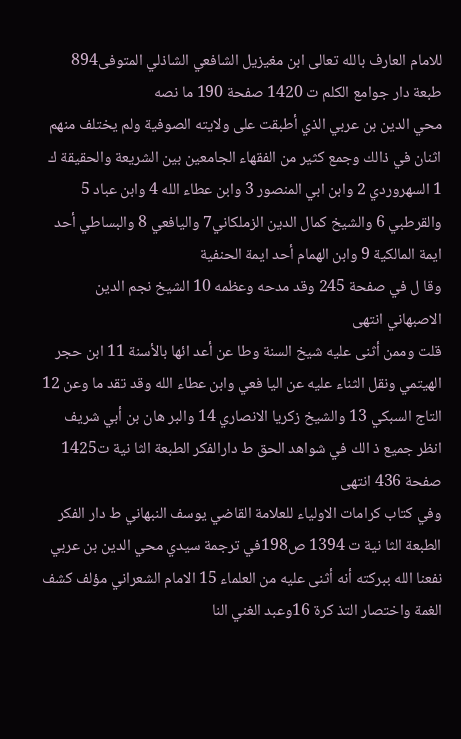للامام العارف بالله تعالى ابن مغيزيل الشافعي الشاذلي المتوفى894 طبعة دار جوامع الكلم ت 1420 صفحة 190 ما نصه
محي الدين بن عربي الذي أطبقت على ولايته الصوفية ولم يختلف منهم اثنان في ذالك وجمع كثير من الفقهاء الجامعين بين الشريعة والحقيقة ك
1 السهروردي 2 وابن ابي المنصور 3 وابن عطاء الله 4 وابن عباد 5 والقرطبي 6 والشيخ كمال الدين الزملكاني7 واليافعي 8 والبساطي أحد ايمة المالكية 9 وابن الهمام أحد ايمة الحنفية
وقا ل في صفحة 245 وقد مدحه وعظمه 10 الشيخ نجم الدين الاصبهاني انتهى
قلت وممن أثنى عليه شيخ السنة وطا عن أعد ائها بالأسنة 11 ابن حجر الهيتمي ونقل الثناء عليه عن اليا فعي وابن عطاء الله وقد تقد ما وعن 12 التاج السبكي 13 والشيخ زكريا الانصاري 14 والبر هان بن أبي شريف انظر جميع ذ الك في شواهد الحق ط دارالفكر الطبعة الثا نية ت1425 صفحة 436 انتهى
وفي كتاب كرامات الاولياء للعلامة القاضي يوسف النبهاني ط دار الفكر الطبعة الثا نية ت 1394 ص198في ترجمة سيدي محي الدين بن عربي نفعنا الله ببركته أنه أثنى عليه من العلماء 15 الامام الشعراني مؤلف كشف الغمة واختصار التذ كرة 16وعبد الغني النا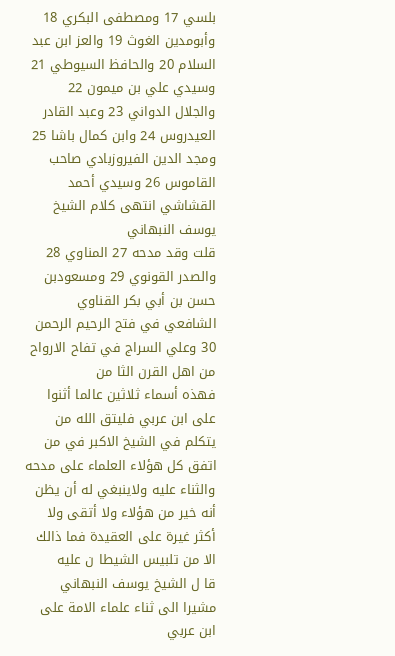بلسي 17 ومصطفى البكري 18 وأبومدين الغوث 19 والعز ابن عبد السلام 20 والحافظ السيوطي 21 وسيدي علي بن ميمون 22 والجلال الدواني 23 وعبد القادر العيدروس 24 وابن كمال باشا 25 ومجد الدين الفيروزبادي صاحب القاموس 26 وسيدي أحمد القشاشي انتهى كلام الشيخ يوسف النبهاني
قلت وقد مدحه 27 المناوي 28 والصدر القونوي 29 ومسعودبن حسن بن أبي بكر القناوي الشافعي في فتح الرحيم الرحمن 30 وعلي السراج في تفاح الارواح من اهل القرن الثا من
فهذه أسماء ثلاثين عالما أثنوا على ابن عربي فليتق الله من يتكلم في الشيخ الاكبر في من اتفق كل هؤلاء العلماء على مدحه والثناء عليه ولاينبغي له أن يظن أنه خير من هؤلاء ولا أتقى ولا أكثر غيرة على العقيدة فما ذالك الا من تلبيس الشيطا ن عليه
قا ل الشيخ يوسف النبهاني مشيرا الى ثناء علماء الامة على ابن عربي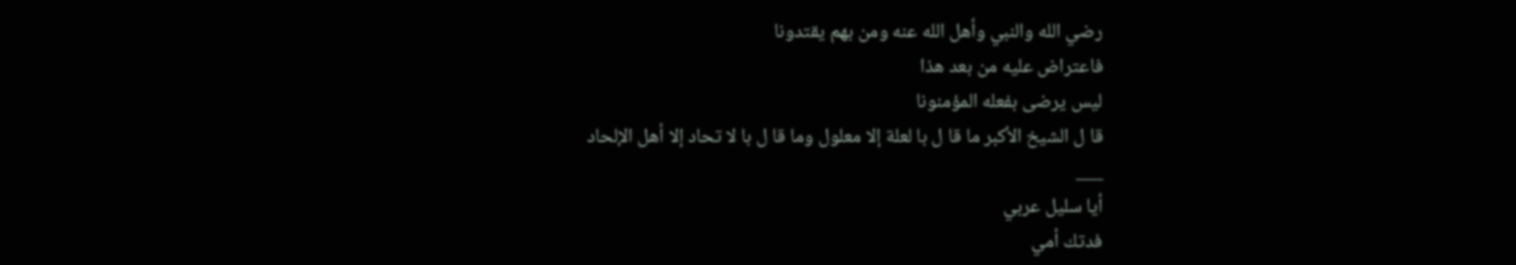رضي الله والنبي وأهل الله عنه ومن بهم يقتدونا
فاعتراض عليه من بعد هذا
ليس يرضى بفعله المؤمنونا
قا ل الشيخ الأكبر ما قا ل با لعلة إلا معلول وما قا ل با لا تحاد إلا أهل الإلحاد
___
أيا سليل عربي
فدتك أمي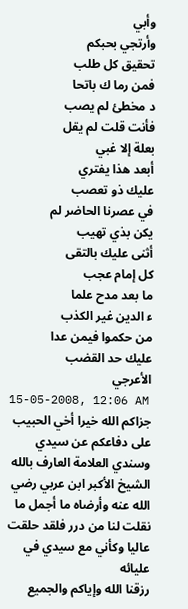وأبي
وأرتجي بحبكم
تحقيق كل طلب
فمن رما ك باتحا
د مخطئ لم يصب
فأنت قلت لم يقل
بعلة إلا غبي
أبعد هذا يفتري
عليك ذو تعصب
في عصرنا الحاضر لم
يكن بذي تهيب
أثنى عليك بالتقى
كل إمام عجب
ما بعد مدح علما
ء الدين غير الكذب
من حكموا فيمن عدا
عليك حد القضب
الأعرجي
15-05-2008, 12:06 AM
جزاكم الله خيرا أخي الحبيب على دفاعكم عن سيدي وسندي العلامة العارف بالله الشيخ الأكبر ابن عربي رضي الله عنه وأرضاه ما أجمل ما نقلت لنا من درر فلقد حلقت عاليا وكأني مع سيدي في عليائه
رزقنا الله وإياكم والجميع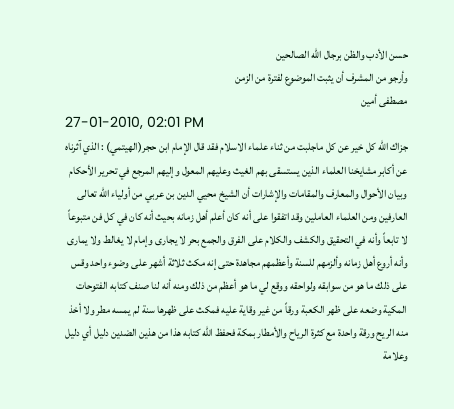حسن الأدب والظن برجال الله الصالحين
وأرجو من المشرف أن يثبت الموضوع لفترة من الزمن
مصطفى أمين
27-01-2010, 02:01 PM
جزاك الله كل خير عن كل ماجلبت من ثناء علماء الاسلام فقد قال الإمام ابن حجر(الهيتمي) : الذي آثرناه عن أكابر مشايخنا العلماء الذين يستسقى بهم الغيث وعليهم المعول وإليهم المرجع في تحرير الأحكام وبيان الأحوال والمعارف والمقامات والإشارات أن الشيخ محيي الدين بن عربي من أولياء الله تعالى العارفين ومن العلماء العاملين وقد اتفقوا على أنه كان أعلم أهل زمانه بحيث أنه كان في كل فن متبوعاً لا تابعاً وأنه في التحقيق والكشف والكلام على الفرق والجمع بحر لا يجارى وإمام لا يغالط ولا يمارى وأنه أروع أهل زمانه وألزمهم للسنة وأعظمهم مجاهدة حتى إنه مكث ثلاثة أشهر على وضوء واحد وقس على ذلك ما هو من سوابقه ولواحقه ووقع لي ما هو أعظم من ذلك ومنه أنه لنا صنف كتابه الفتوحات المكية وضعه على ظهر الكعبة ورقاً من غير وقاية عليه فمكث على ظهرها سنة لم يمسه مطر ولا أخذ منه الريح ورقة واحدة مع كثرة الرياح والأمطار بمكة فحفظ الله كتابه هذا من هذين الضدين دليل أي دليل وعلامة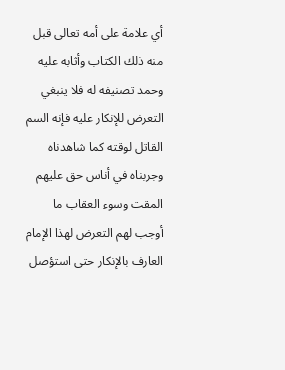أي علامة على أمه تعالى قبل منه ذلك الكتاب وأثابه عليه وحمد تصنيفه له فلا ينبغي التعرض للإنكار عليه فإنه السم القاتل لوقته كما شاهدناه وجربناه في أناس حق عليهم المقت وسوء العقاب ما أوجب لهم التعرض لهذا الإمام العارف بالإنكار حتى استؤصل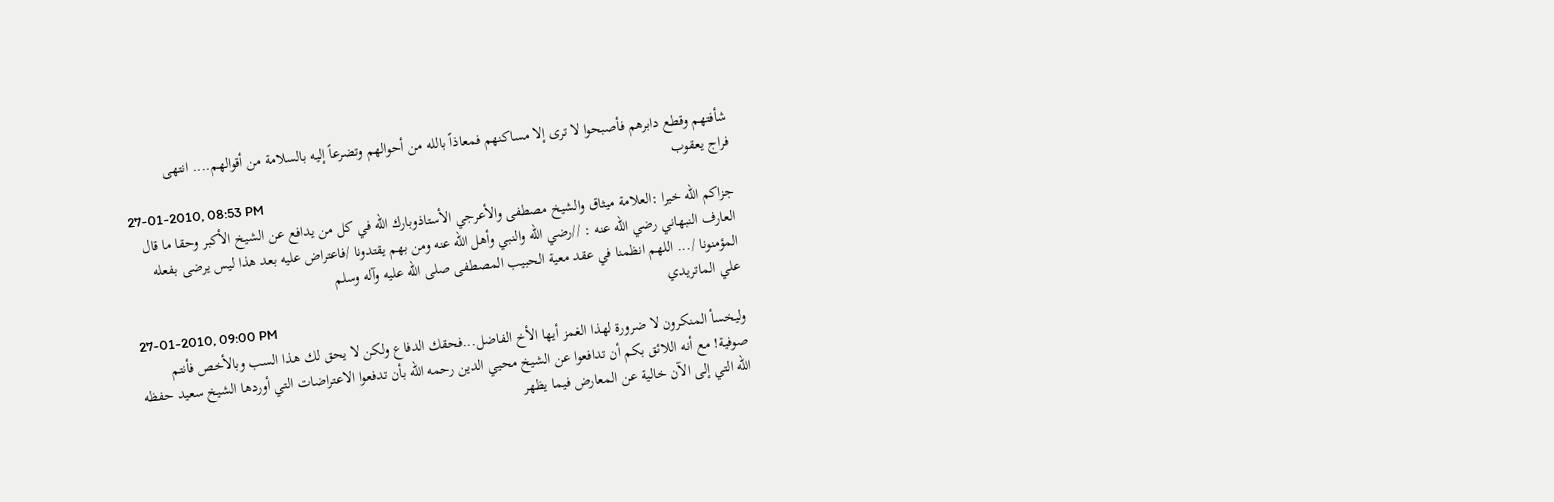شأفتهم وقطع دابرهم فأصبحوا لا ترى إلا مساكنهم فمعاذاً بالله من أحوالهم وتضرعاً إليه بالسلامة من أقوالهم.... انتهى
فراج يعقوب
27-01-2010, 08:53 PM
جزاكم الله خيرا :العلامة ميثاق والشيخ مصطفى والأعرجي الأستاذوبارك الله في كل من يدافع عن الشيخ الأكبر وحقا ما قال العارف النبهاني رضي الله عنه : //رضي الله والنبي وأهل الله عنه ومن بهم يقتدونا /فاعتراض عليه بعد هذا ليس يرضى بفعله المؤمنونا /... اللهم انظمنا في عقد معية الحبيب المصطفى صلى الله عليه وآله وسلم
علي الماتريدي
27-01-2010, 09:00 PM
وليخسأ المنكرون لا ضرورة لهذا الغمز أيها الأخ الفاضل...فحقك الدفاع ولكن لا يحق لك هذا السب وبالأخص فأنتم صوفية! مع أنه اللائق بكم أن تدافعوا عن الشيخ محيي الدين رحمه الله بأن تدفعوا الاعتراضات التي أوردها الشيخ سعيد حفظه الله التي إلى الآن خالية عن المعارض فيما يظهر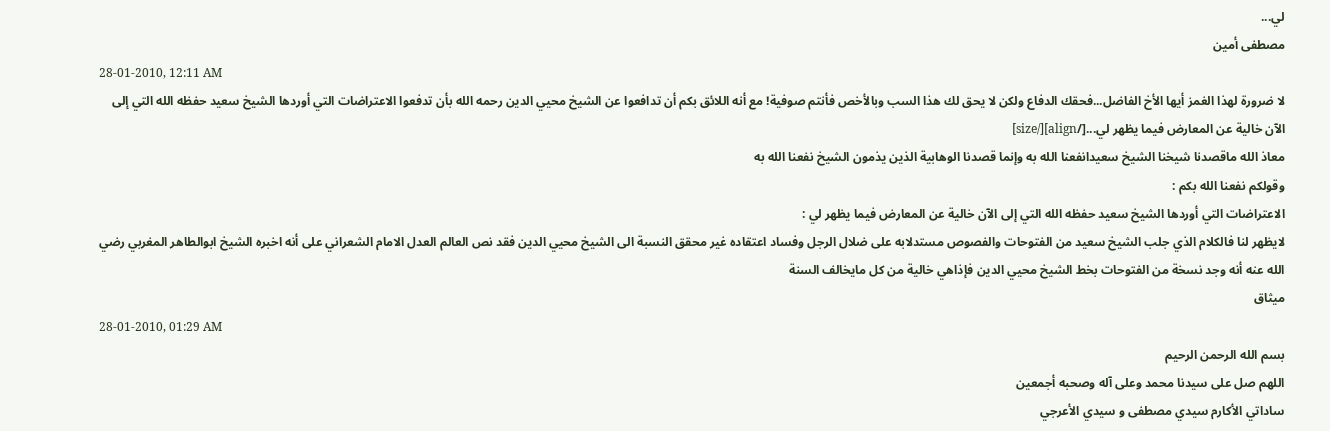لي...
مصطفى أمين
28-01-2010, 12:11 AM
لا ضرورة لهذا الغمز أيها الأخ الفاضل...فحقك الدفاع ولكن لا يحق لك هذا السب وبالأخص فأنتم صوفية! مع أنه اللائق بكم أن تدافعوا عن الشيخ محيي الدين رحمه الله بأن تدفعوا الاعتراضات التي أوردها الشيخ سعيد حفظه الله التي إلى الآن خالية عن المعارض فيما يظهر لي...[/align][/size]
معاذ الله ماقصدنا شيخنا الشيخ سعيدانفعنا الله به وإنما قصدنا الوهابية الذين يذمون الشيخ نفعنا الله به
وقولكم نفعنا الله بكم :
الاعتراضات التي أوردها الشيخ سعيد حفظه الله التي إلى الآن خالية عن المعارض فيما يظهر لي :
لايظهر لنا فالكلام الذي جلب الشيخ سعيد من الفتوحات والفصوص مستدلابه على ضلال الرجل وفساد اعتقاده غير محقق النسبة الى الشيخ محيي الدين فقد نص العالم العدل الامام الشعراني على أنه اخبره الشيخ ابوالطاهر المغربي رضي الله عنه أنه وجد نسخة من الفتوحات بخط الشيخ محيي الدين فإذاهي خالية من كل مايخالف السنة
ميثاق
28-01-2010, 01:29 AM
بسم الله الرحمن الرحيم
اللهم صل على سيدنا محمد وعلى آله وصحبه أجمعين
ساداتي الأكارم سيدي مصطفى و سيدي الأعرجي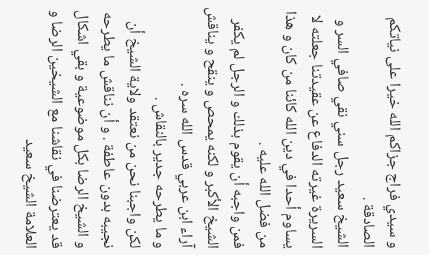و سيدي فراج جزاكم الله خيرا على نياتكم الصادقة .
الشيخ سعيد رجل سني نقي صافي السر و السريرة غيرته الدفاع عن عقيدتنا جعلته لا يساوم أحدا في دين الله كائنا من كان و هذا من فضل الله عليه .
فمن واجبه أن يقوم بذلك و الرجل لم يكفر الشيخ الأكبر و لكنه يمحص و ينقح و يناقش آراء ابن عربي قدس الله سره .
و ما يطرحه جدير بالنقاش .
لكن واجبنا نحن من نعتقد ولاية الشيخ أن نجيبه بدون عاطفة . و أن نناقش ما يطرحه و الشيخ الرضا بكل موضوعية و بقي اشكال قد يعترضنا في نقاشنا مع الشيخين الرضا و العلامة الشيخ سعيد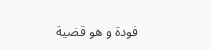فودة و هو قضية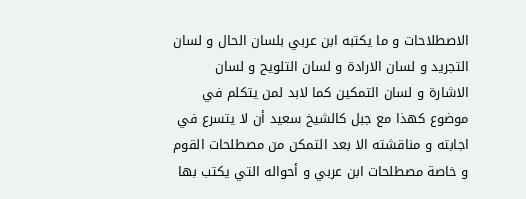الاصطلاحات و ما يكتبه ابن عربي بلسان الحال و لسان التجريد و لسان الارادة و لسان التلويح و لسان الاشارة و لسان التمكين كما لابد لمن يتكلم في موضوع كهذا مع جبل كالشيخ سعيد أن لا يتسرع في اجابته و مناقشته الا بعد التمكن من مصطلحات القوم و خاصة مصطلحات ابن عربي و أحواله التي يكتب بها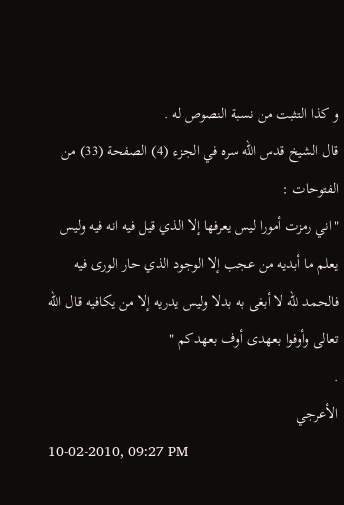و كذا التثبت من نسبة النصوص له .
قال الشيخ قدس الله سره في الجزء (4) الصفحة (33) من الفتوحات :
"اني رمزت أمورا ليس يعرفها إلا الذي قيل فيه انه فيه وليس يعلم ما أبديه من عجب إلا الوجود الذي حار الورى فيه فالحمد للّه لا أبغى به بدلا وليس يدريه إلا من يكافيه قال الله تعالى وأوفوا بعهدى أوف بعهدكم "
.
الأعرجي
10-02-2010, 09:27 PM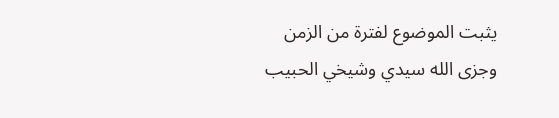يثبت الموضوع لفترة من الزمن وجزى الله سيدي وشيخي الحبيب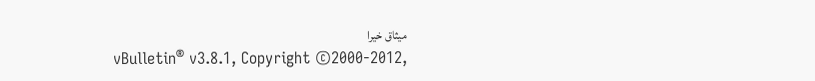ميثاق خيرا
vBulletin® v3.8.1, Copyright ©2000-2012,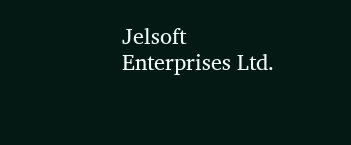Jelsoft Enterprises Ltd.